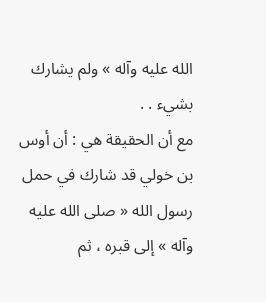الله عليه وآله » ولم يشارك بشيء . .
مع أن الحقيقة هي : أن أوس بن خولي قد شارك في حمل رسول الله « صلى الله عليه وآله » إلى قبره ، ثم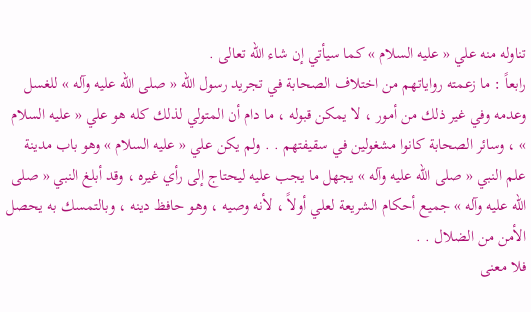تناوله منه علي « عليه السلام » كما سيأتي إن شاء الله تعالى .
رابعاً : ما زعمته رواياتهم من اختلاف الصحابة في تجريد رسول الله « صلى الله عليه وآله » للغسل وعدمه وفي غير ذلك من أمور ، لا يمكن قبوله ، ما دام أن المتولي لذلك كله هو علي « عليه السلام » ، وسائر الصحابة كانوا مشغولين في سقيفتهم . . ولم يكن علي « عليه السلام » وهو باب مدينة علم النبي « صلى الله عليه وآله » يجهل ما يجب عليه ليحتاج إلى رأي غيره ، وقد أبلغ النبي « صلى الله عليه وآله » جميع أحكام الشريعة لعلي أولاً ، لأنه وصيه ، وهو حافظ دينه ، وبالتمسك به يحصل الأمن من الضلال . .
فلا معنى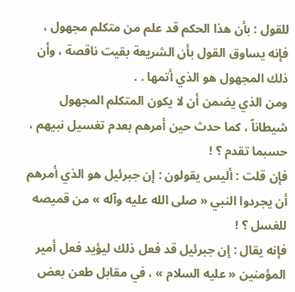للقول : بأن هذا الحكم قد علم من متكلم مجهول ، فإنه يساوق القول بأن الشريعة بقيت ناقصة ، وأن ذلك المجهول هو الذي أتمها . .
ومن الذي يضمن أن لا يكون المتكلم المجهول شيطاناً ، كما حدث حين أمرهم بعدم تغسيل نبيهم ، حسبما تقدم ؟ !
فإن قلت : أليس يقولون : إن جبرئيل هو الذي أمرهم أن يجردوا النبي « صلى الله عليه وآله » من قميصه للغسل ؟ !
فإنه يقال : إن جبرئيل قد فعل ذلك ليؤيد فعل أمير المؤمنين « عليه السلام » ، في مقابل طعن بعض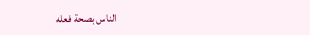الناس بصحة فعله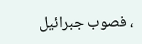، فصوب جبرائيل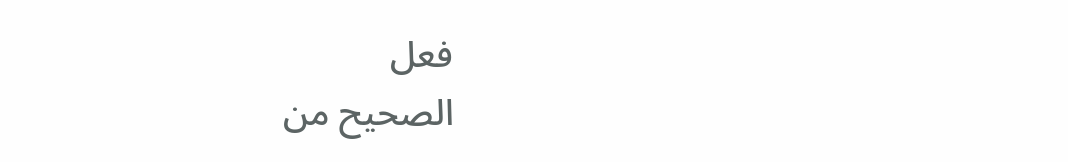فعل
الصحيح من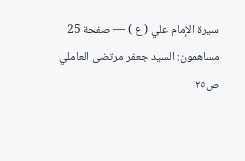سيرة الإمام علي ( ع ) — صفحة 25
مساهمون: السيد جعفر مرتضى العاملي
ص٢٥